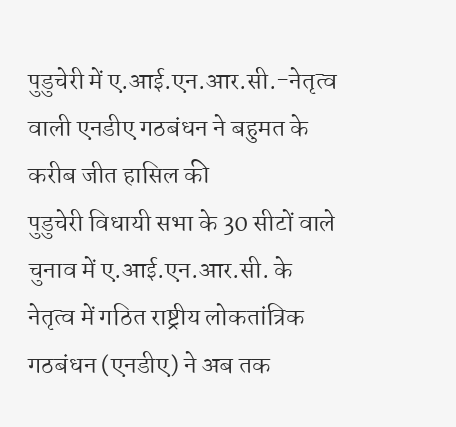पुडुचेरी में ए.आई.एन.आर.सी.-नेतृत्व वाली एनडीए गठबंधन ने बहुमत के करीब जीत हासिल की
पुडुचेरी विधायी सभा के 30 सीटों वाले चुनाव में ए.आई.एन.आर.सी. के नेतृत्व में गठित राष्ट्रीय लोकतांत्रिक गठबंधन (एनडीए) ने अब तक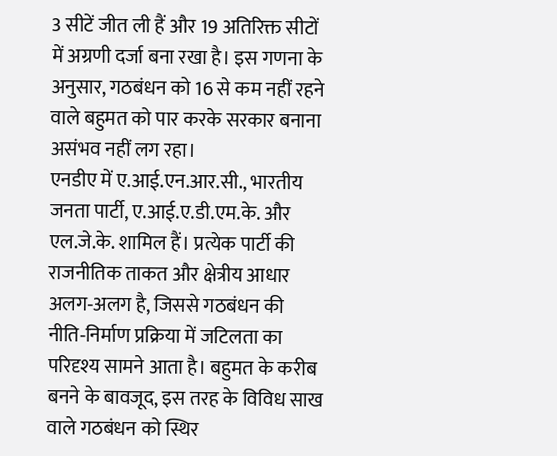3 सीटें जीत ली हैं और 19 अतिरिक्त सीटों में अग्रणी दर्जा बना रखा है। इस गणना के अनुसार, गठबंधन को 16 से कम नहीं रहने वाले बहुमत को पार करके सरकार बनाना असंभव नहीं लग रहा।
एनडीए में ए.आई.एन.आर.सी., भारतीय जनता पार्टी, ए.आई.ए.डी.एम.के. और एल.जे.के. शामिल हैं। प्रत्येक पार्टी की राजनीतिक ताकत और क्षेत्रीय आधार अलग‑अलग है, जिससे गठबंधन की नीति‑निर्माण प्रक्रिया में जटिलता का परिदृश्य सामने आता है। बहुमत के करीब बनने के बावजूद, इस तरह के विविध साख वाले गठबंधन को स्थिर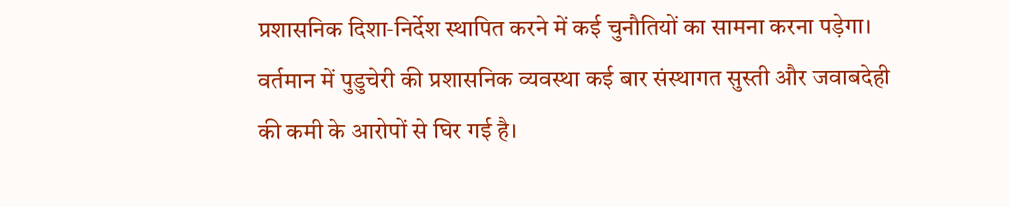प्रशासनिक दिशा‑निर्देश स्थापित करने में कई चुनौतियों का सामना करना पड़ेगा।
वर्तमान में पुडुचेरी की प्रशासनिक व्यवस्था कई बार संस्थागत सुस्ती और जवाबदेही की कमी के आरोपों से घिर गई है।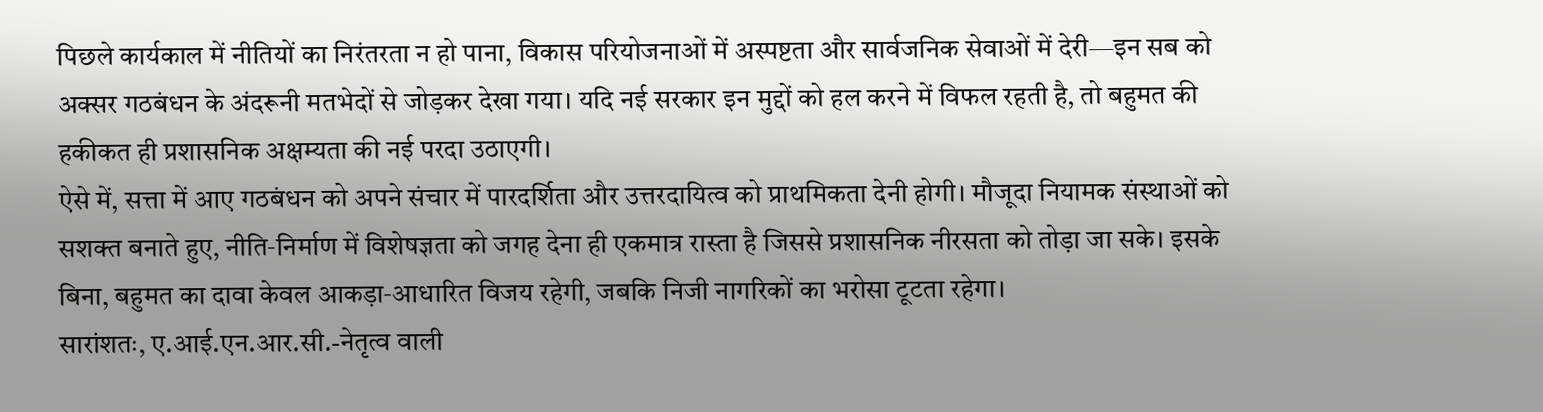पिछले कार्यकाल में नीतियों का निरंतरता न हो पाना, विकास परियोजनाओं में अस्पष्टता और सार्वजनिक सेवाओं में देरी—इन सब को अक्सर गठबंधन के अंदरूनी मतभेदों से जोड़कर देखा गया। यदि नई सरकार इन मुद्दों को हल करने में विफल रहती है, तो बहुमत की हकीकत ही प्रशासनिक अक्षम्यता की नई परदा उठाएगी।
ऐसे में, सत्ता में आए गठबंधन को अपने संचार में पारदर्शिता और उत्तरदायित्व को प्राथमिकता देनी होगी। मौजूदा नियामक संस्थाओं को सशक्त बनाते हुए, नीति‑निर्माण में विशेषज्ञता को जगह देना ही एकमात्र रास्ता है जिससे प्रशासनिक नीरसता को तोड़ा जा सके। इसके बिना, बहुमत का दावा केवल आकड़ा‑आधारित विजय रहेगी, जबकि निजी नागरिकों का भरोसा टूटता रहेगा।
सारांशतः, ए.आई.एन.आर.सी.-नेतृत्व वाली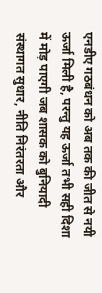एनडीए गठबंधन को अब तक की जीत से नयी ऊर्जा मिली है, परन्तु यह ऊर्जा तभी सही दिशा में मोड़ पाएगी जब शासक को बुनियादी संस्थागत सुधार, नीति निरंतरता और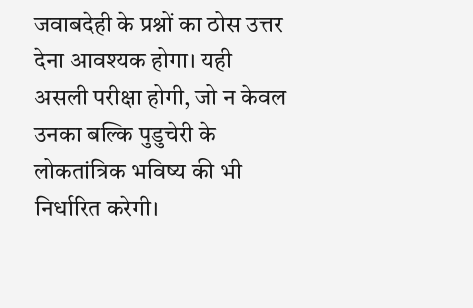जवाबदेही के प्रश्नों का ठोस उत्तर देना आवश्यक होगा। यही असली परीक्षा होगी, जो न केवल उनका बल्कि पुडुचेरी के लोकतांत्रिक भविष्य की भी निर्धारित करेगी।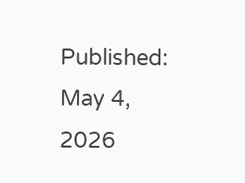Published: May 4, 2026